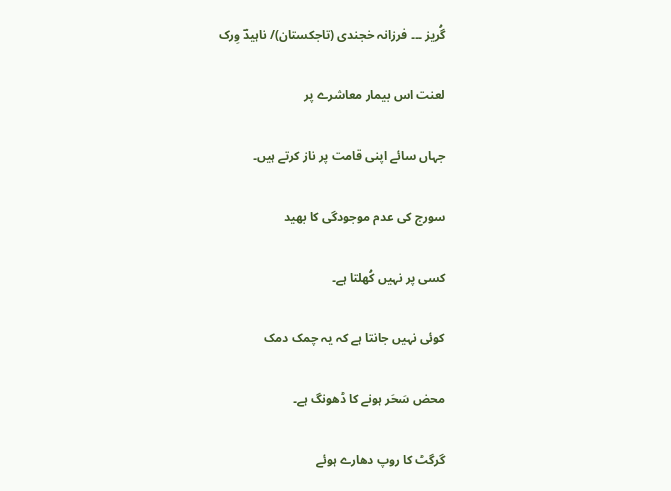گُریز ۔۔۔ فرزانہ خجندی (تاجکستان)/ ناہیدؔ وِرک

لعنت اس بیمار معاشرے پر

جہاں سائے اپنی قامت پر ناز کرتے ہیں۔

سورج کی عدم موجودگی کا بھید

کسی پر نہیں کُھلتا ہے۔

کوئی نہیں جانتا ہے کہ یہ چمک دمک

محض سَحَر ہونے کا ڈھونگ ہے۔

گرگٹ کا روپ دھارے ہوئے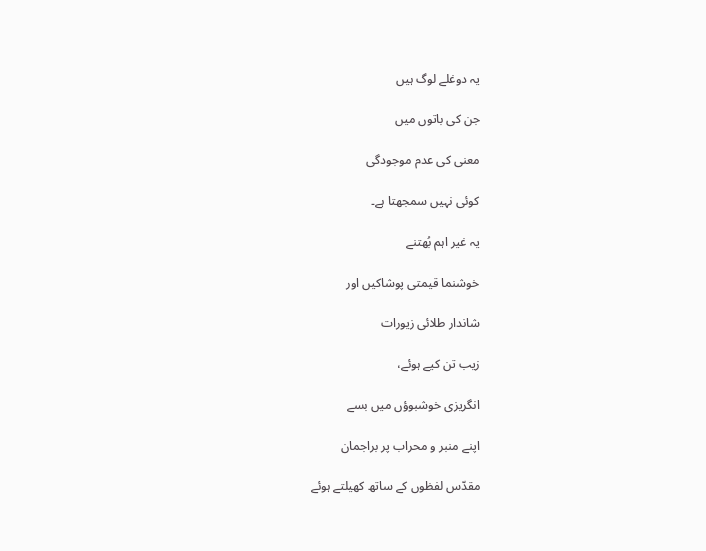یہ دوغلے لوگ ہیں

جن کی باتوں میں

معنی کی عدم موجودگی

کوئی نہیں سمجھتا ہے۔

یہ غیر اہم بُھتنے

خوشنما قیمتی پوشاکیں اور

شاندار طلائی زیورات

زیب تن کیے ہوئے،

انگریزی خوشبوؤں میں بسے

اپنے منبر و محراب پر براجمان

مقدّس لفظوں کے ساتھ کھیلتے ہوئے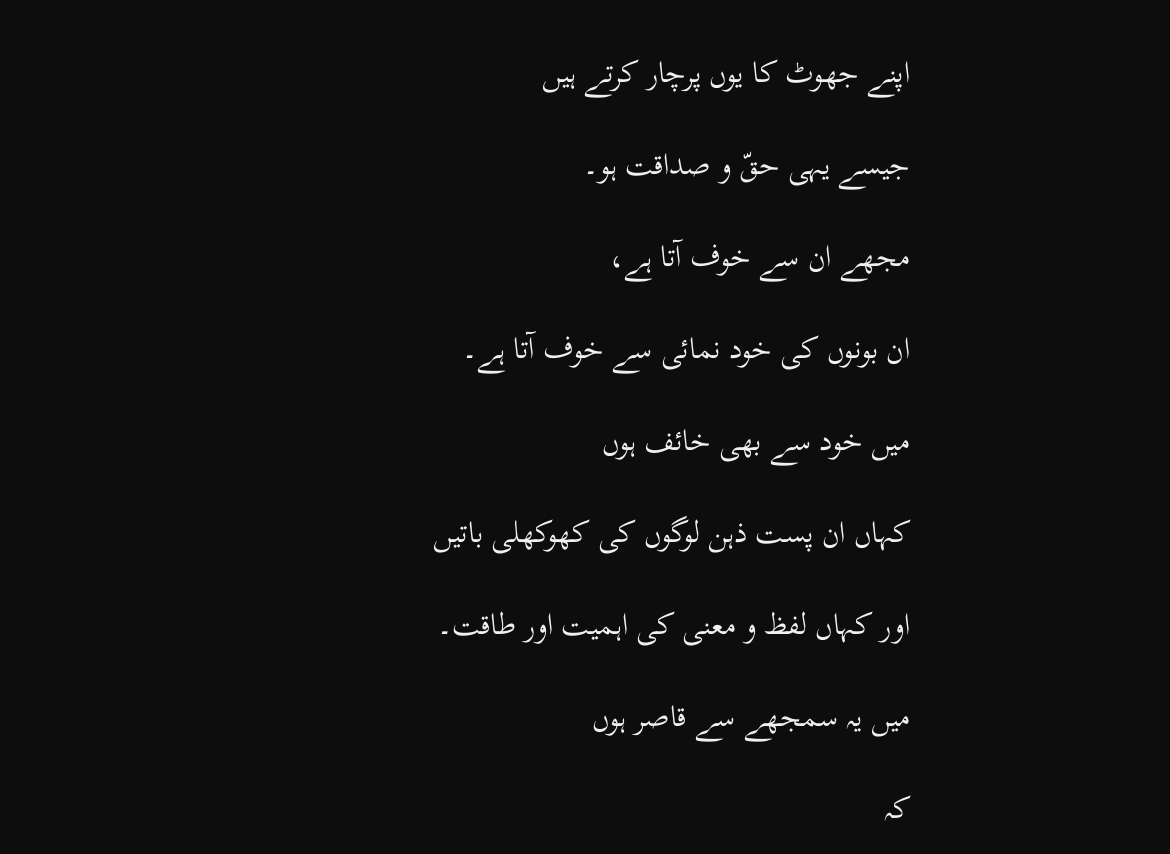اپنے جھوٹ کا یوں پرچار کرتے ہیں

جیسے یہی حقّ و صداقت ہو۔

مجھے ان سے خوف آتا ہے،

ان بونوں کی خود نمائی سے خوف آتا ہے۔

میں خود سے بھی خائف ہوں

کہاں ان پست ذہن لوگوں کی کھوکھلی باتیں

اور کہاں لفظ و معنی کی اہمیت اور طاقت۔

میں یہ سمجھے سے قاصر ہوں

کہ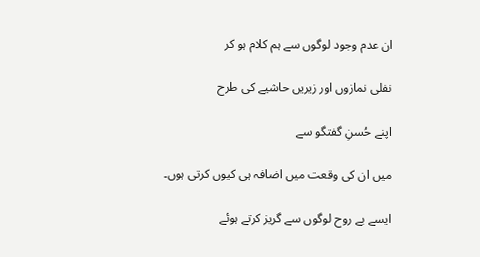ان عدم وجود لوگوں سے ہم کلام ہو کر

نفلی نمازوں اور زیریں حاشیے کی طرح

اپنے حُسنِ گفتگو سے

میں ان کی وقعت میں اضافہ ہی کیوں کرتی ہوں۔

ایسے بے روح لوگوں سے گریز کرتے ہوئے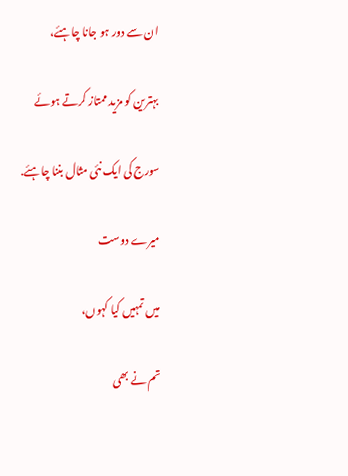ان سے دور ہو جانا چاہئے،

بہترین کو مزید ممتاز کرتے ہوئے

سورج کی ایک نئی مثال بننا چاہئے.

میرے دوست

میں تمہیں کیا کہوں،

تم نے بھی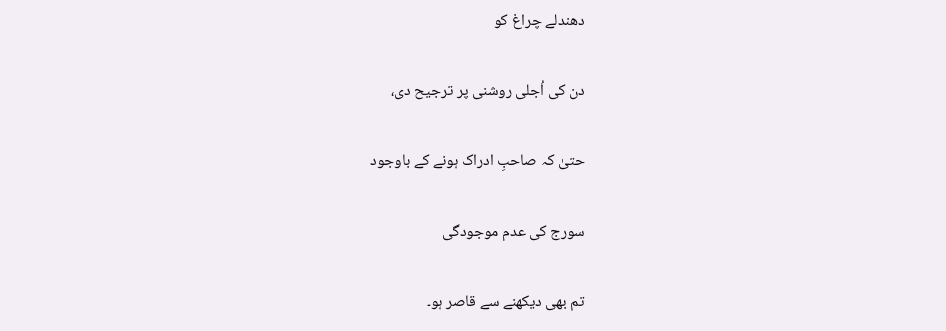دھندلے چراغ کو

دن کی اُجلی روشنی پر ترجیح دی،

حتیٰ کہ صاحبِ ادراک ہونے کے باوجود

سورج کی عدم موجودگی

تم بھی دیکھنے سے قاصر ہو۔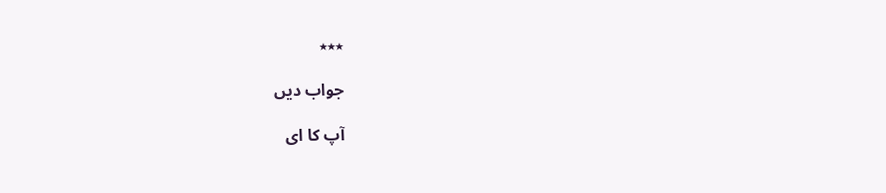٭٭٭

جواب دیں

آپ کا ای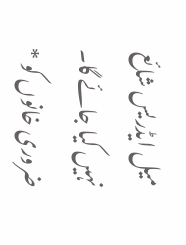میل ایڈریس شائع نہیں کیا جائے گا۔ ضروری خانوں کو *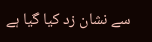سے نشان زد کیا گیا ہے